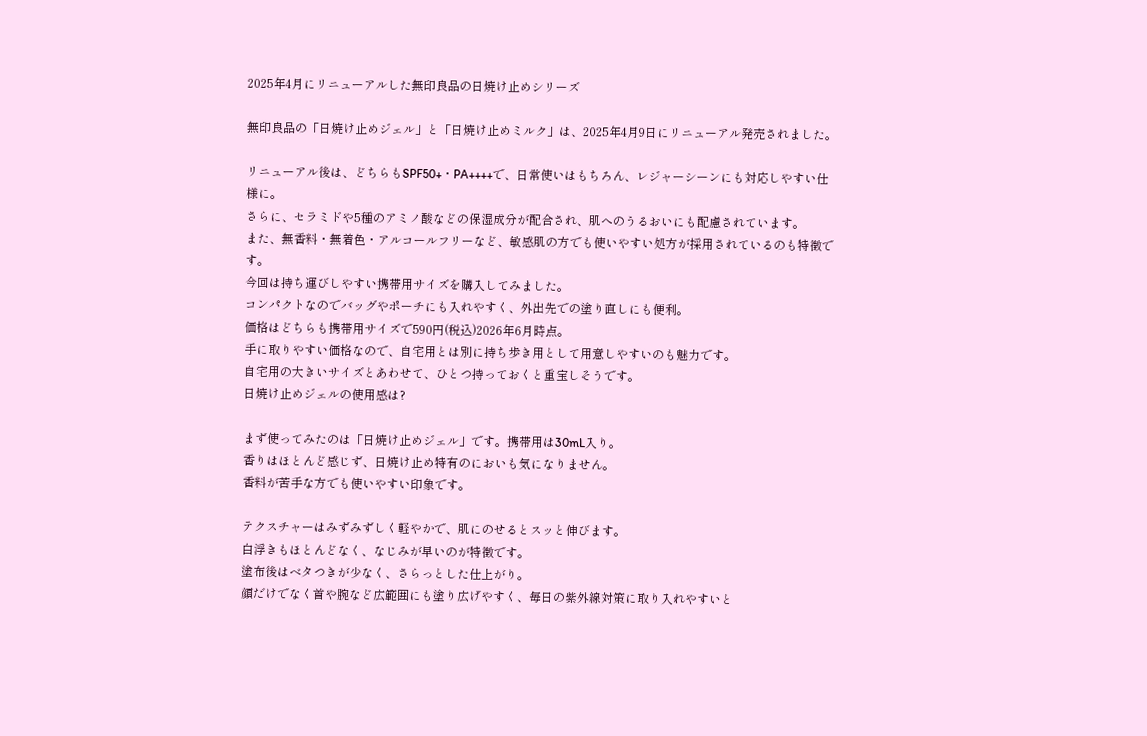2025年4月にリニューアルした無印良品の日焼け止めシリーズ

無印良品の「日焼け止めジェル」と「日焼け止めミルク」は、2025年4月9日にリニューアル発売されました。

リニューアル後は、どちらもSPF50+・PA++++で、日常使いはもちろん、レジャーシーンにも対応しやすい仕様に。
さらに、セラミドや5種のアミノ酸などの保湿成分が配合され、肌へのうるおいにも配慮されています。
また、無香料・無着色・アルコールフリーなど、敏感肌の方でも使いやすい処方が採用されているのも特徴です。
今回は持ち運びしやすい携帯用サイズを購入してみました。
コンパクトなのでバッグやポーチにも入れやすく、外出先での塗り直しにも便利。
価格はどちらも携帯用サイズで590円(税込)2026年6月時点。
手に取りやすい価格なので、自宅用とは別に持ち歩き用として用意しやすいのも魅力です。
自宅用の大きいサイズとあわせて、ひとつ持っておくと重宝しそうです。
日焼け止めジェルの使用感は?

まず使ってみたのは「日焼け止めジェル」です。携帯用は30mL入り。
香りはほとんど感じず、日焼け止め特有のにおいも気になりません。
香料が苦手な方でも使いやすい印象です。

テクスチャーはみずみずしく軽やかで、肌にのせるとスッと伸びます。
白浮きもほとんどなく、なじみが早いのが特徴です。
塗布後はベタつきが少なく、さらっとした仕上がり。
顔だけでなく首や腕など広範囲にも塗り広げやすく、毎日の紫外線対策に取り入れやすいと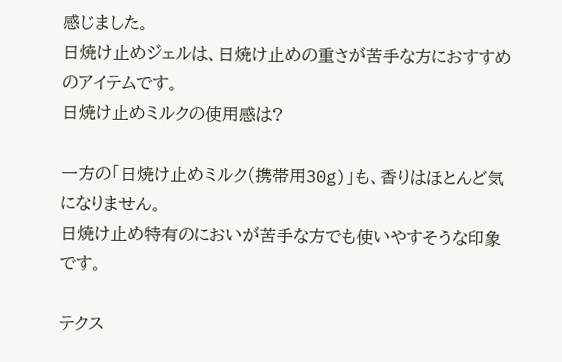感じました。
日焼け止めジェルは、日焼け止めの重さが苦手な方におすすめのアイテムです。
日焼け止めミルクの使用感は?

一方の「日焼け止めミルク(携帯用30g)」も、香りはほとんど気になりません。
日焼け止め特有のにおいが苦手な方でも使いやすそうな印象です。

テクス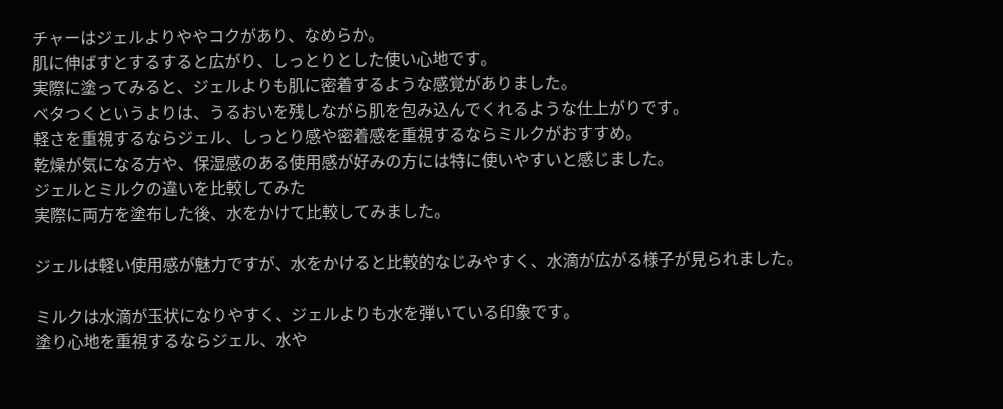チャーはジェルよりややコクがあり、なめらか。
肌に伸ばすとするすると広がり、しっとりとした使い心地です。
実際に塗ってみると、ジェルよりも肌に密着するような感覚がありました。
ベタつくというよりは、うるおいを残しながら肌を包み込んでくれるような仕上がりです。
軽さを重視するならジェル、しっとり感や密着感を重視するならミルクがおすすめ。
乾燥が気になる方や、保湿感のある使用感が好みの方には特に使いやすいと感じました。
ジェルとミルクの違いを比較してみた
実際に両方を塗布した後、水をかけて比較してみました。

ジェルは軽い使用感が魅力ですが、水をかけると比較的なじみやすく、水滴が広がる様子が見られました。

ミルクは水滴が玉状になりやすく、ジェルよりも水を弾いている印象です。
塗り心地を重視するならジェル、水や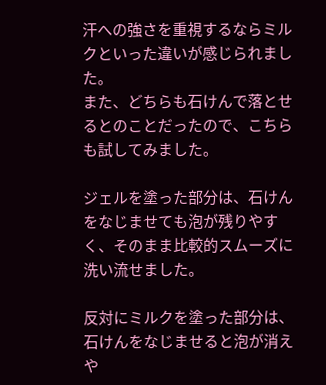汗への強さを重視するならミルクといった違いが感じられました。
また、どちらも石けんで落とせるとのことだったので、こちらも試してみました。

ジェルを塗った部分は、石けんをなじませても泡が残りやすく、そのまま比較的スムーズに洗い流せました。

反対にミルクを塗った部分は、石けんをなじませると泡が消えや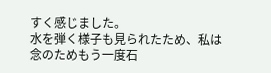すく感じました。
水を弾く様子も見られたため、私は念のためもう一度石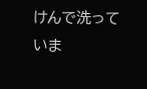けんで洗っていま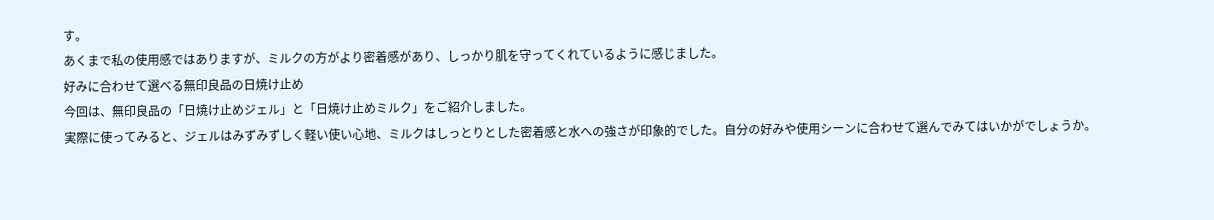す。
あくまで私の使用感ではありますが、ミルクの方がより密着感があり、しっかり肌を守ってくれているように感じました。
好みに合わせて選べる無印良品の日焼け止め
今回は、無印良品の「日焼け止めジェル」と「日焼け止めミルク」をご紹介しました。
実際に使ってみると、ジェルはみずみずしく軽い使い心地、ミルクはしっとりとした密着感と水への強さが印象的でした。自分の好みや使用シーンに合わせて選んでみてはいかがでしょうか。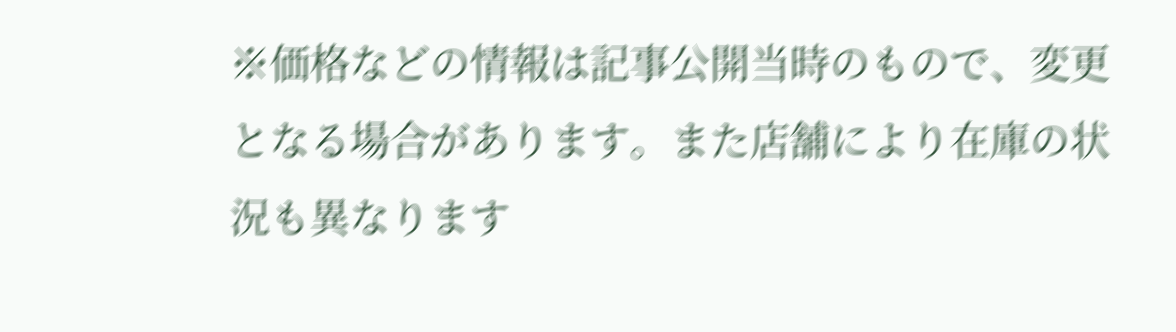※価格などの情報は記事公開当時のもので、変更となる場合があります。また店舗により在庫の状況も異なります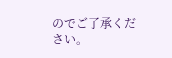のでご了承ください。